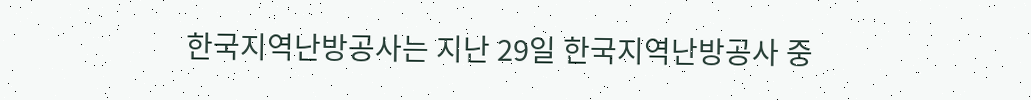한국지역난방공사는 지난 29일 한국지역난방공사 중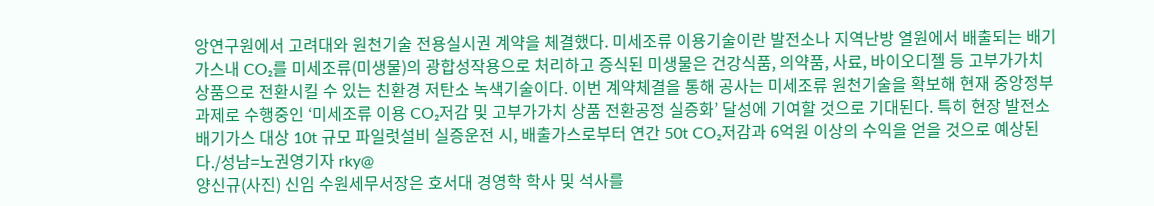앙연구원에서 고려대와 원천기술 전용실시권 계약을 체결했다. 미세조류 이용기술이란 발전소나 지역난방 열원에서 배출되는 배기가스내 CO₂를 미세조류(미생물)의 광합성작용으로 처리하고 증식된 미생물은 건강식품, 의약품, 사료, 바이오디젤 등 고부가가치 상품으로 전환시킬 수 있는 친환경 저탄소 녹색기술이다. 이번 계약체결을 통해 공사는 미세조류 원천기술을 확보해 현재 중앙정부 과제로 수행중인 ‘미세조류 이용 CO₂저감 및 고부가가치 상품 전환공정 실증화’ 달성에 기여할 것으로 기대된다. 특히 현장 발전소 배기가스 대상 10t 규모 파일럿설비 실증운전 시, 배출가스로부터 연간 50t CO₂저감과 6억원 이상의 수익을 얻을 것으로 예상된다./성남=노권영기자 rky@
양신규(사진) 신임 수원세무서장은 호서대 경영학 학사 및 석사를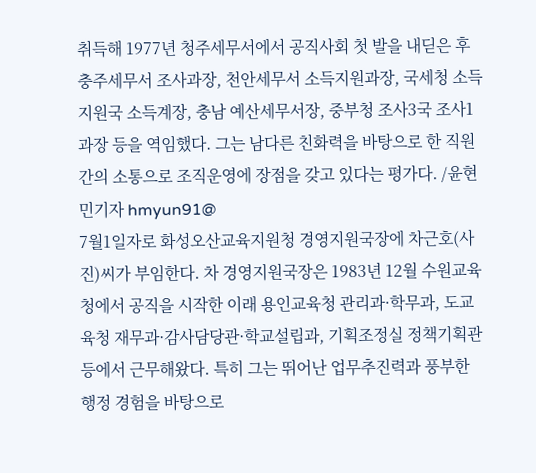취득해 1977년 청주세무서에서 공직사회 첫 발을 내딛은 후 충주세무서 조사과장, 천안세무서 소득지원과장, 국세청 소득지원국 소득계장, 충남 예산세무서장, 중부청 조사3국 조사1과장 등을 역임했다. 그는 남다른 친화력을 바탕으로 한 직원간의 소통으로 조직운영에 장점을 갖고 있다는 평가다. /윤현민기자 hmyun91@
7월1일자로 화성오산교육지원청 경영지원국장에 차근호(사진)씨가 부임한다. 차 경영지원국장은 1983년 12월 수원교육청에서 공직을 시작한 이래 용인교육청 관리과·학무과, 도교육청 재무과·감사담당관·학교설립과, 기획조정실 정책기획관 등에서 근무해왔다. 특히 그는 뛰어난 업무추진력과 풍부한 행정 경험을 바탕으로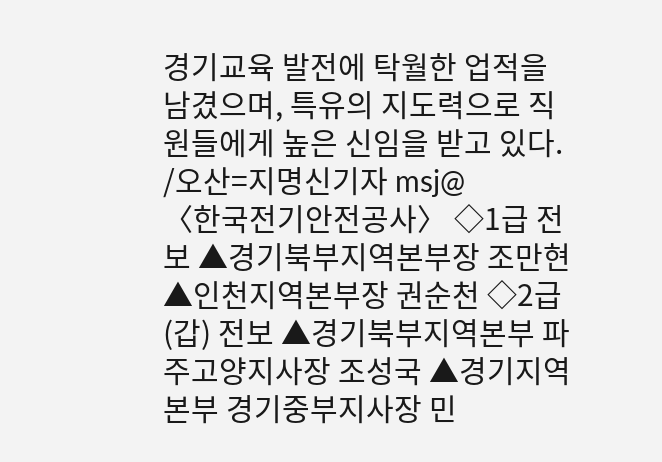경기교육 발전에 탁월한 업적을 남겼으며, 특유의 지도력으로 직원들에게 높은 신임을 받고 있다. /오산=지명신기자 msj@
〈한국전기안전공사〉 ◇1급 전보 ▲경기북부지역본부장 조만현 ▲인천지역본부장 권순천 ◇2급(갑) 전보 ▲경기북부지역본부 파주고양지사장 조성국 ▲경기지역본부 경기중부지사장 민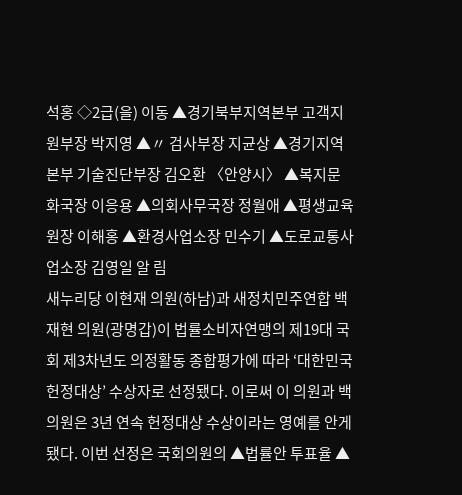석홍 ◇2급(을) 이동 ▲경기북부지역본부 고객지원부장 박지영 ▲〃 검사부장 지균상 ▲경기지역본부 기술진단부장 김오환 〈안양시〉 ▲복지문화국장 이응용 ▲의회사무국장 정월애 ▲평생교육원장 이해홍 ▲환경사업소장 민수기 ▲도로교통사업소장 김영일 알 림
새누리당 이현재 의원(하남)과 새정치민주연합 백재현 의원(광명갑)이 법률소비자연맹의 제19대 국회 제3차년도 의정활동 종합평가에 따라 ‘대한민국 헌정대상’ 수상자로 선정됐다. 이로써 이 의원과 백 의원은 3년 연속 헌정대상 수상이라는 영예를 안게 됐다. 이번 선정은 국회의원의 ▲법률안 투표율 ▲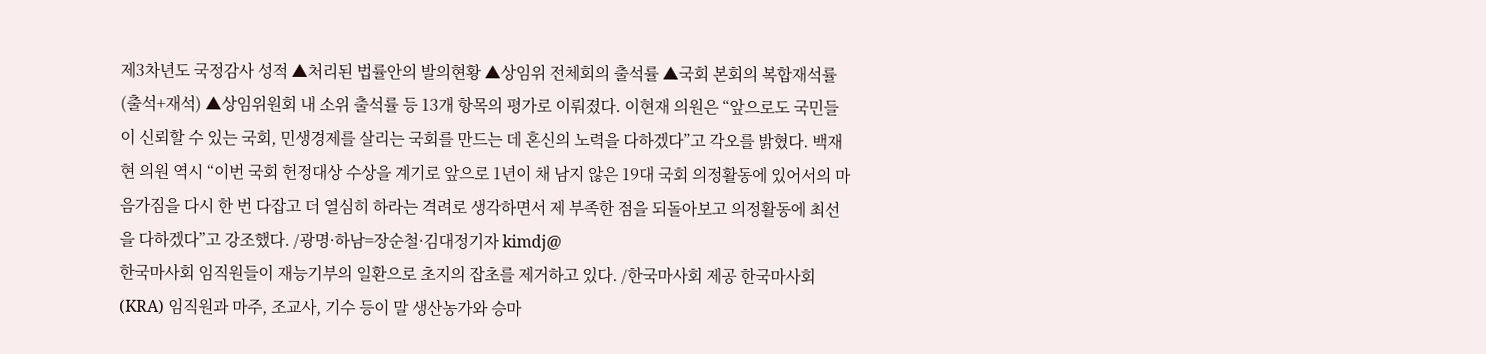제3차년도 국정감사 성적 ▲처리된 법률안의 발의현황 ▲상임위 전체회의 출석률 ▲국회 본회의 복합재석률(출석+재석) ▲상임위원회 내 소위 출석률 등 13개 항목의 평가로 이뤄졌다. 이현재 의원은 “앞으로도 국민들이 신뢰할 수 있는 국회, 민생경제를 살리는 국회를 만드는 데 혼신의 노력을 다하겠다”고 각오를 밝혔다. 백재현 의원 역시 “이번 국회 헌정대상 수상을 계기로 앞으로 1년이 채 남지 않은 19대 국회 의정활동에 있어서의 마음가짐을 다시 한 번 다잡고 더 열심히 하라는 격려로 생각하면서 제 부족한 점을 되돌아보고 의정활동에 최선을 다하겠다”고 강조했다. /광명·하남=장순철·김대정기자 kimdj@
한국마사회 임직원들이 재능기부의 일환으로 초지의 잡초를 제거하고 있다. /한국마사회 제공 한국마사회(KRA) 임직원과 마주, 조교사, 기수 등이 말 생산농가와 승마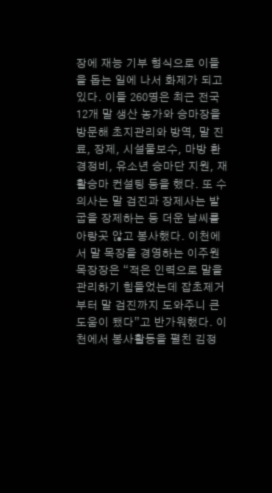장에 재능 기부 형식으로 이들을 돕는 일에 나서 화제가 되고 있다. 이들 260명은 최근 전국 12개 말 생산 농가와 승마장을 방문해 초지관리와 방역, 말 진료, 장제, 시설물보수, 마방 환경정비, 유소년 승마단 지원, 재활승마 컨설팅 등을 했다. 또 수의사는 말 검진과 장제사는 발굽을 장제하는 등 더운 날씨를 아랑곳 않고 봉사했다. 이천에서 말 목장을 경영하는 이주원 목장장은 “적은 인력으로 말을 관리하기 힘들었는데 잡초제거부터 말 검진까지 도와주니 큰 도움이 됐다”고 반가워했다. 이천에서 봉사활동을 펼친 김정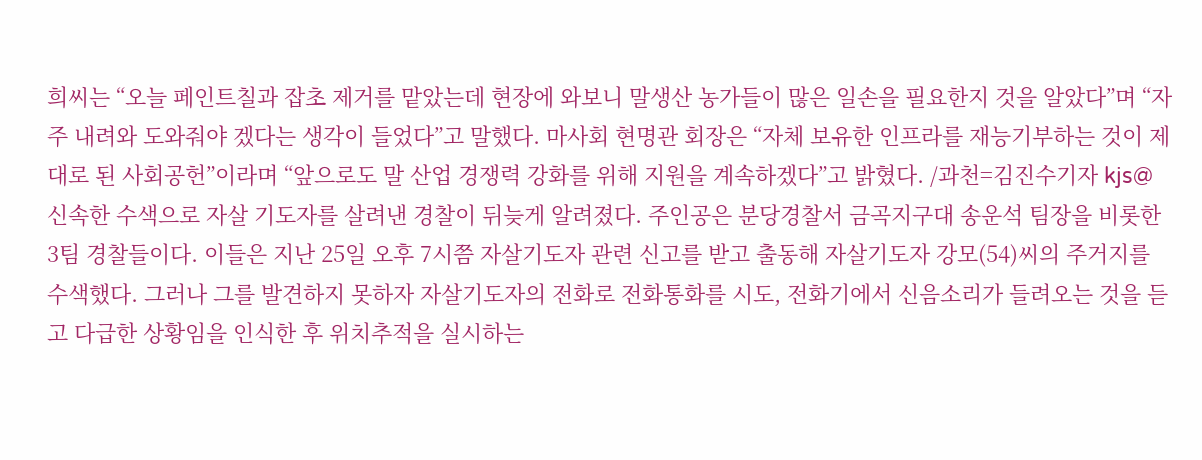희씨는 “오늘 페인트칠과 잡초 제거를 맡았는데 현장에 와보니 말생산 농가들이 많은 일손을 필요한지 것을 알았다”며 “자주 내려와 도와줘야 겠다는 생각이 들었다”고 말했다. 마사회 현명관 회장은 “자체 보유한 인프라를 재능기부하는 것이 제대로 된 사회공헌”이라며 “앞으로도 말 산업 경쟁력 강화를 위해 지원을 계속하겠다”고 밝혔다. /과천=김진수기자 kjs@
신속한 수색으로 자살 기도자를 살려낸 경찰이 뒤늦게 알려졌다. 주인공은 분당경찰서 금곡지구대 송운석 팀장을 비롯한 3팀 경찰들이다. 이들은 지난 25일 오후 7시쯤 자살기도자 관련 신고를 받고 출동해 자살기도자 강모(54)씨의 주거지를 수색했다. 그러나 그를 발견하지 못하자 자살기도자의 전화로 전화통화를 시도, 전화기에서 신음소리가 들려오는 것을 듣고 다급한 상황임을 인식한 후 위치추적을 실시하는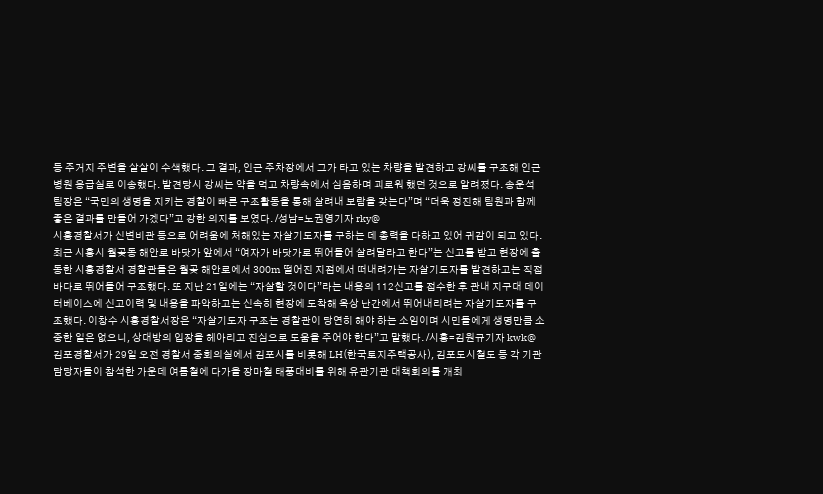등 주거지 주변을 샅샅이 수색했다. 그 결과, 인근 주차장에서 그가 타고 있는 차량을 발견하고 강씨를 구조해 인근병원 응급실로 이송했다. 발견당시 강씨는 약을 먹고 차량속에서 심음하며 괴로워 했던 것으로 알려졌다. 송운석 팀장은 “국민의 생명을 지키는 경찰이 빠른 구조활동을 통해 살려내 보람을 갖는다”며 “더욱 정진해 팀원과 함께 좋은 결과를 만들어 가겠다”고 강한 의지를 보였다. /성남=노권영기자 rky@
시흥경찰서가 신변비관 등으로 어려움에 처해있는 자살기도자를 구하는 데 총력을 다하고 있어 귀감이 되고 있다. 최근 시흥시 월곶동 해안로 바닷가 앞에서 “여자가 바닷가로 뛰어들어 살려달라고 한다”는 신고를 받고 현장에 출동한 시흥경찰서 경찰관들은 월곶 해안로에서 300m 떨어진 지점에서 떠내려가는 자살기도자를 발견하고는 직접 바다로 뛰어들어 구조했다. 또 지난 21일에는 “자살할 것이다”라는 내용의 112신고를 접수한 후 관내 지구대 데이터베이스에 신고이력 및 내용을 파악하고는 신속히 현장에 도착해 옥상 난간에서 뛰어내리려는 자살기도자를 구조했다. 이창수 시흥경찰서장은 “자살기도자 구조는 경찰관이 당연히 해야 하는 소임이며 시민들에게 생명만큼 소중한 일은 없으니, 상대방의 입장을 헤아리고 진심으로 도움을 주어야 한다”고 말했다. /시흥=김원규기자 kwk@
김포경찰서가 29일 오전 경찰서 중회의실에서 김포시를 비롯해 LH(한국토지주택공사), 김포도시철도 등 각 기관 담당자들이 참석한 가운데 여름철에 다가올 장마철 태풍대비를 위해 유관기관 대책회의를 개최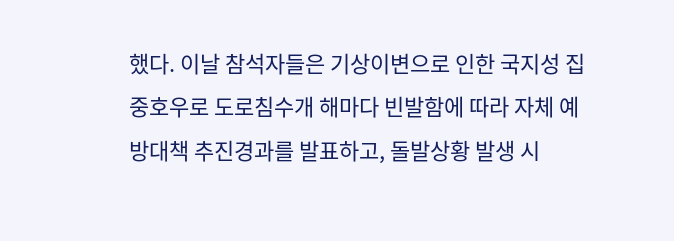했다. 이날 참석자들은 기상이변으로 인한 국지성 집중호우로 도로침수개 해마다 빈발함에 따라 자체 예방대책 추진경과를 발표하고, 돌발상황 발생 시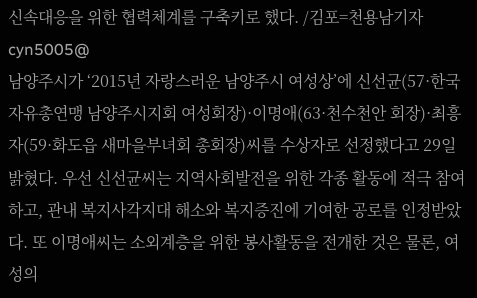신속대응을 위한 협력체계를 구축키로 했다. /김포=천용남기자 cyn5005@
남양주시가 ‘2015년 자랑스러운 남양주시 여성상’에 신선균(57·한국자유총연맹 남양주시지회 여성회장)·이명애(63·천수천안 회장)·최흥자(59·화도읍 새마을부녀회 총회장)씨를 수상자로 선정했다고 29일 밝혔다. 우선 신선균씨는 지역사회발전을 위한 각종 활동에 적극 참여하고, 관내 복지사각지대 해소와 복지증진에 기여한 공로를 인정받았다. 또 이명애씨는 소외계층을 위한 봉사활동을 전개한 것은 물론, 여성의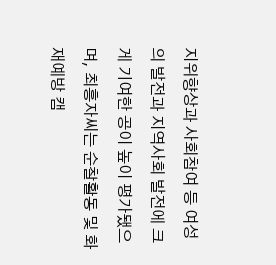지위향상과 사회참여 등 여성의 발전과 지역사회 발전에 크게 기여한 공이 높이 평가됐으며, 최흥자씨는 순찰활동 및 화재예방 캠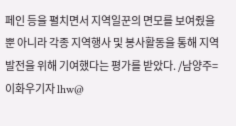페인 등을 펼치면서 지역일꾼의 면모를 보여줬을 뿐 아니라 각종 지역행사 및 봉사활동을 통해 지역발전을 위해 기여했다는 평가를 받았다. /남양주=이화우기자 lhw@